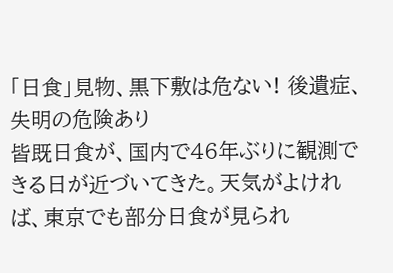「日食」見物、黒下敷は危ない! 後遺症、失明の危険あり
皆既日食が、国内で46年ぶりに観測できる日が近づいてきた。天気がよければ、東京でも部分日食が見られ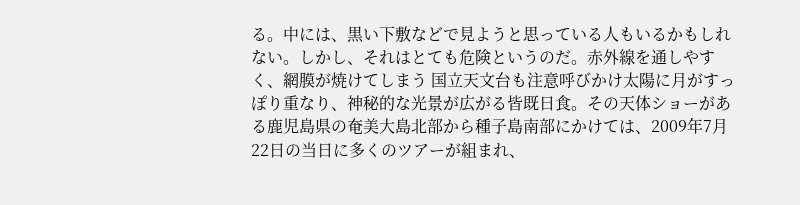る。中には、黒い下敷などで見ようと思っている人もいるかもしれない。しかし、それはとても危険というのだ。赤外線を通しやすく、網膜が焼けてしまう 国立天文台も注意呼びかけ太陽に月がすっぽり重なり、神秘的な光景が広がる皆既日食。その天体ショーがある鹿児島県の奄美大島北部から種子島南部にかけては、2009年7月22日の当日に多くのツアーが組まれ、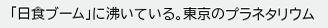「日食ブーム」に沸いている。東京のプラネタリウム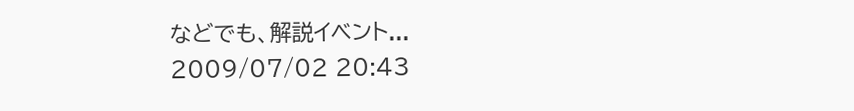などでも、解説イベント...
2009/07/02 20:43